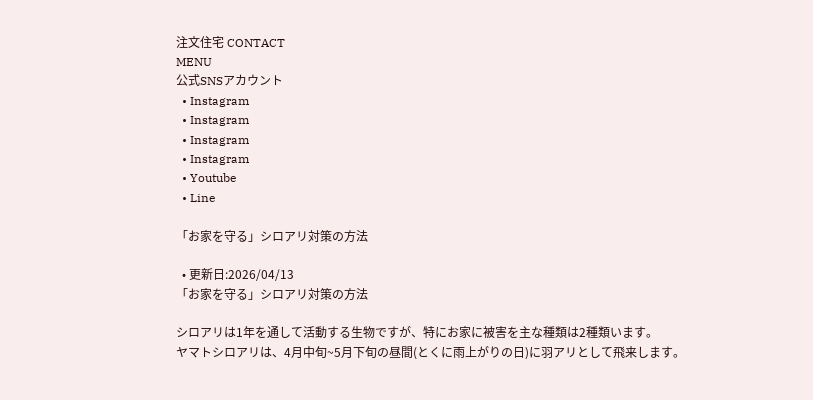注文住宅 CONTACT
MENU
公式SNSアカウント
  • Instagram
  • Instagram
  • Instagram
  • Instagram
  • Youtube
  • Line

「お家を守る」シロアリ対策の方法

  • 更新日:2026/04/13
「お家を守る」シロアリ対策の方法

シロアリは1年を通して活動する生物ですが、特にお家に被害を主な種類は2種類います。
ヤマトシロアリは、4月中旬~5月下旬の昼間(とくに雨上がりの日)に羽アリとして飛来します。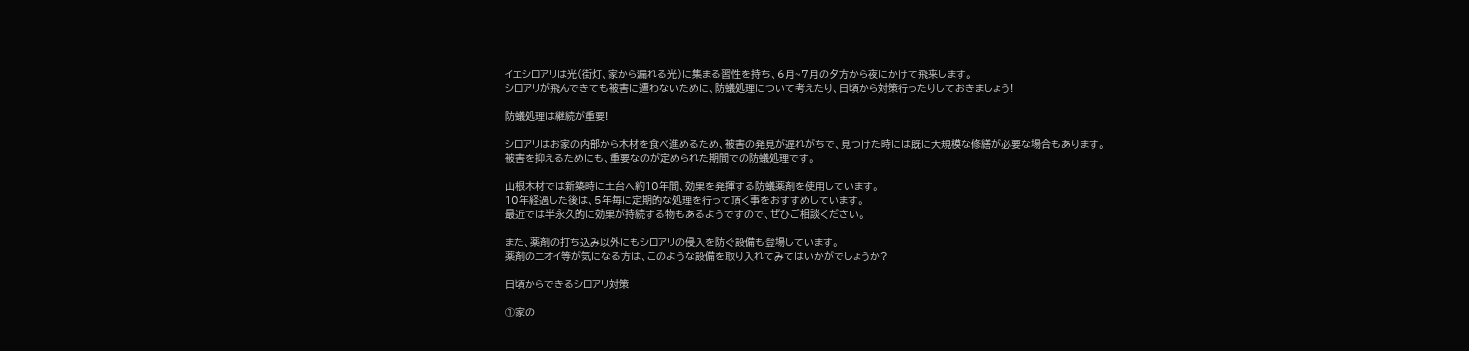イエシロアリは光(街灯、家から漏れる光)に集まる習性を持ち、6月~7月の夕方から夜にかけて飛来します。
シロアリが飛んできても被害に遭わないために、防蟻処理について考えたり、日頃から対策行ったりしておきましょう!

防蟻処理は継続が重要!

シロアリはお家の内部から木材を食べ進めるため、被害の発見が遅れがちで、見つけた時には既に大規模な修繕が必要な場合もあります。
被害を抑えるためにも、重要なのが定められた期間での防蟻処理です。

山根木材では新築時に土台へ約10年間、効果を発揮する防蟻薬剤を使用しています。
10年経過した後は、5年毎に定期的な処理を行って頂く事をおすすめしています。
最近では半永久的に効果が持続する物もあるようですので、ぜひご相談ください。

また、薬剤の打ち込み以外にもシロアリの侵入を防ぐ設備も登場しています。
薬剤のニオイ等が気になる方は、このような設備を取り入れてみてはいかがでしょうか?

日頃からできるシロアリ対策

①家の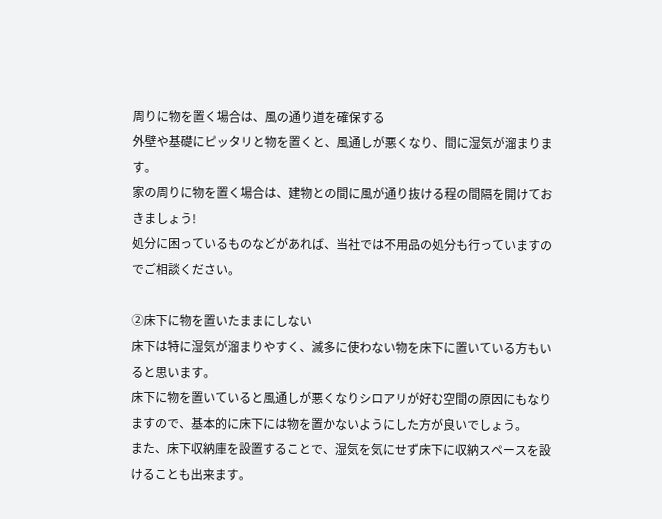周りに物を置く場合は、風の通り道を確保する
外壁や基礎にピッタリと物を置くと、風通しが悪くなり、間に湿気が溜まります。
家の周りに物を置く場合は、建物との間に風が通り抜ける程の間隔を開けておきましょう!
処分に困っているものなどがあれば、当社では不用品の処分も行っていますのでご相談ください。

②床下に物を置いたままにしない
床下は特に湿気が溜まりやすく、滅多に使わない物を床下に置いている方もいると思います。
床下に物を置いていると風通しが悪くなりシロアリが好む空間の原因にもなりますので、基本的に床下には物を置かないようにした方が良いでしょう。
また、床下収納庫を設置することで、湿気を気にせず床下に収納スペースを設けることも出来ます。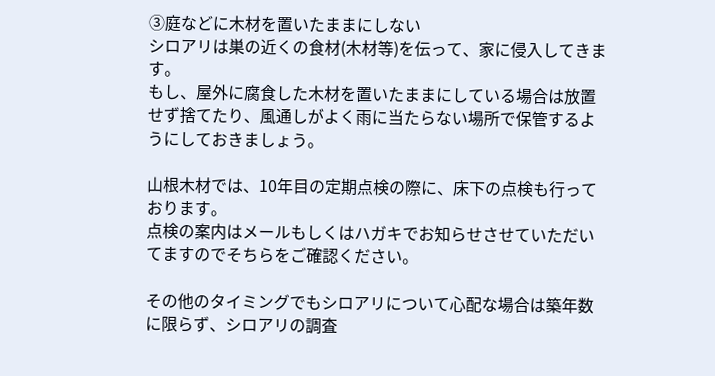③庭などに木材を置いたままにしない
シロアリは巣の近くの食材(木材等)を伝って、家に侵入してきます。
もし、屋外に腐食した木材を置いたままにしている場合は放置せず捨てたり、風通しがよく雨に当たらない場所で保管するようにしておきましょう。

山根木材では、10年目の定期点検の際に、床下の点検も行っております。
点検の案内はメールもしくはハガキでお知らせさせていただいてますのでそちらをご確認ください。

その他のタイミングでもシロアリについて心配な場合は築年数に限らず、シロアリの調査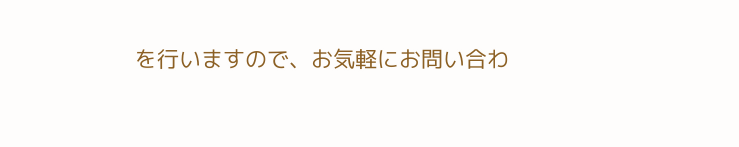を行いますので、お気軽にお問い合わ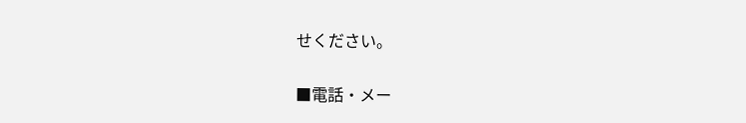せください。


■電話・メー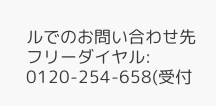ルでのお問い合わせ先
フリーダイヤル: 0120-254-658(受付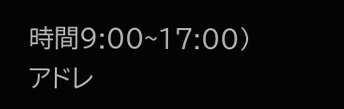時間9:00~17:00)
アドレ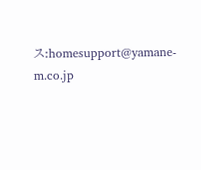ス:homesupport@yamane-m.co.jp